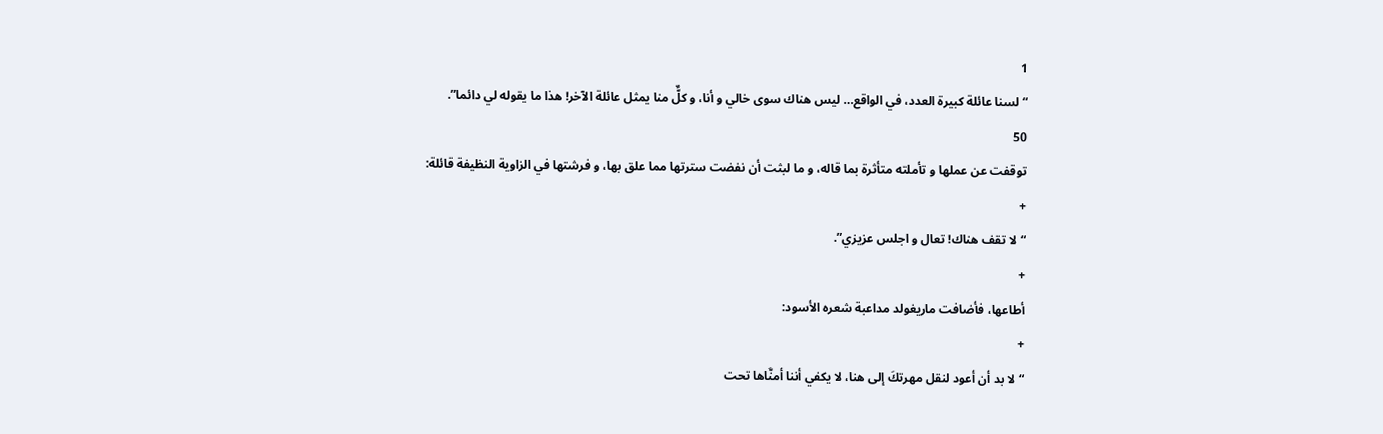1
“لسنا عائلة كبيرة العدد، في الواقع… ليس هناك سوى خالي و أنا، و كلٌّ منا يمثل عائلة الآخر! هذا ما يقوله لي دائما”.
50
توقفت عن عملها و تأملته متأثرة بما قاله، و ما لبثت أن نفضت سترتها مما علق بها، و فرشتها في الزاوية النظيفة قائلة:
+
“لا تقف هناك! تعال و اجلس عزيزي”.
+
أطاعها، فأضافت ماريغولد مداعبة شعره الأسود:
+
“لا بد أن أعود لنقل مهرتكَ إلى هنا، لا يكفي أننا أمنَّاها تحت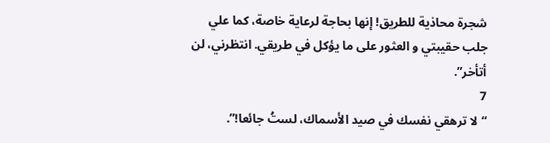شجرة محاذية للطريق! إنها بحاجة لرعاية خاصة، كما علي جلب حقيبتي و العثور على ما يؤكل في طريقي. انتظرني، لن أتأخر”.
7
“لا ترهقي نفسك في صيد الأسماك، لستُ جائعا!”.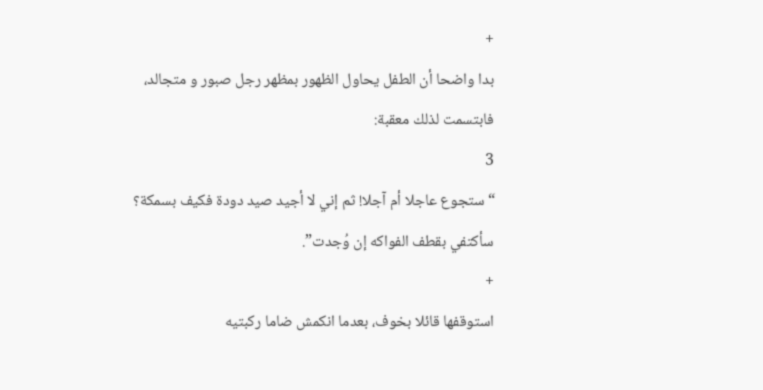+
بدا واضحا أن الطفل يحاول الظهور بمظهر رجل صبور و متجالد، فابتسمت لذلك معقبة:
3
“ستجوع عاجلا أم آجلا! ثم إني لا أجيد صيد دودة فكيف بسمكة؟ سأكتفي بقطف الفواكه إن وُجدت”.
+
استوقفها قائلا بخوف، بعدما انكمش ضاما ركبتيه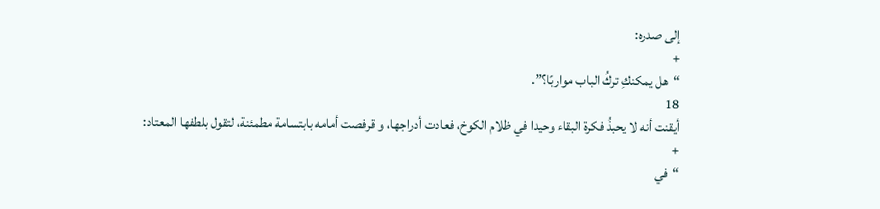إلى صدره:
+
“هل يمكنكِ تركُ الباب مواربًا؟”.
18
أيقنت أنه لا يحبذُ فكرة البقاء وحيدا في ظلام الكوخ، فعادت أدراجها، و قرفصت أمامه بابتسامة مطمئنة، لتقول بلطفها المعتاد:
+
“في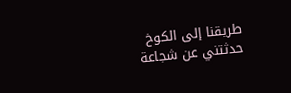طريقنا إلى الكوخ حدثتني عن شجاعة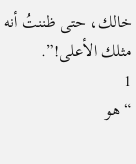خالك، حتى ظننتُ أنه مثلك الأعلى!”.
1
“هو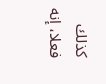كذلك فعلا، إنه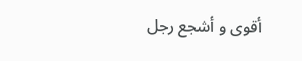أقوى و أشجع رجل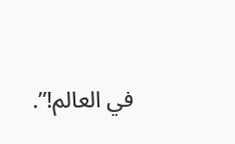في العالم!”.